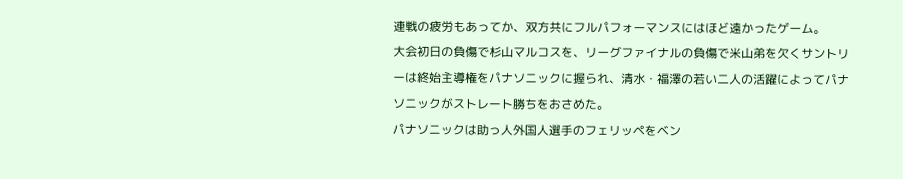連戦の疲労もあってか、双方共にフルパフォーマンスにはほど遠かったゲーム。
大会初日の負傷で杉山マルコスを、リーグファイナルの負傷で米山弟を欠くサントリーは終始主導権をパナソニックに握られ、清水・福澤の若い二人の活躍によってパナソニックがストレート勝ちをおさめた。
パナソニックは助っ人外国人選手のフェリッペをベン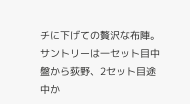チに下げての贅沢な布陣。
サントリーは一セット目中盤から荻野、2セット目途中か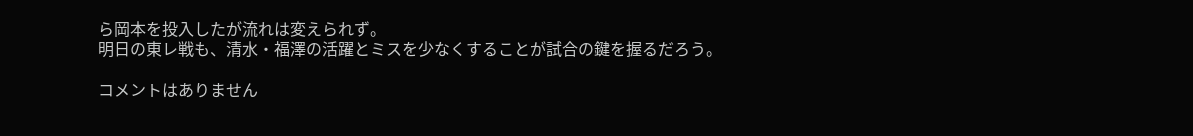ら岡本を投入したが流れは変えられず。
明日の東レ戦も、清水・福澤の活躍とミスを少なくすることが試合の鍵を握るだろう。

コメントはありません